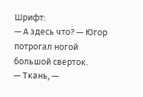Шрифт:
— А здесь что? — Югор потрогал ногой большой сверток.
— Ткань, —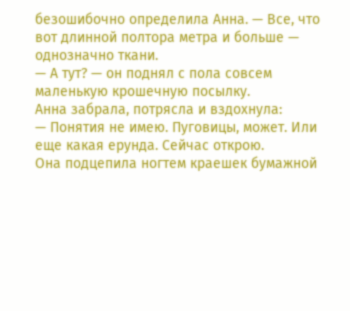безошибочно определила Анна. — Все, что вот длинной полтора метра и больше — однозначно ткани.
— А тут? — он поднял с пола совсем маленькую крошечную посылку.
Анна забрала, потрясла и вздохнула:
— Понятия не имею. Пуговицы, может. Или еще какая ерунда. Сейчас открою.
Она подцепила ногтем краешек бумажной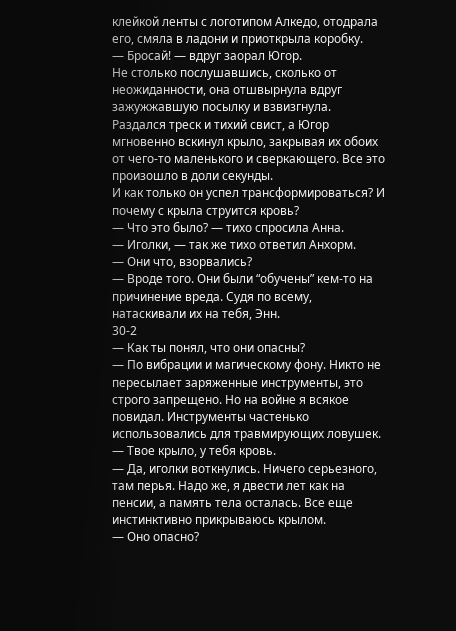клейкой ленты с логотипом Алкедо, отодрала его, смяла в ладони и приоткрыла коробку.
— Бросай! — вдруг заорал Югор.
Не столько послушавшись, сколько от неожиданности, она отшвырнула вдруг зажужжавшую посылку и взвизгнула. Раздался треск и тихий свист, а Югор мгновенно вскинул крыло, закрывая их обоих от чего-то маленького и сверкающего. Все это произошло в доли секунды.
И как только он успел трансформироваться? И почему с крыла струится кровь?
— Что это было? — тихо спросила Анна.
— Иголки, — так же тихо ответил Анхорм.
— Они что, взорвались?
— Вроде того. Они были “обучены” кем-то на причинение вреда. Судя по всему, натаскивали их на тебя, Энн.
30-2
— Как ты понял, что они опасны?
— По вибрации и магическому фону. Никто не пересылает заряженные инструменты, это строго запрещено. Но на войне я всякое повидал. Инструменты частенько использовались для травмирующих ловушек.
— Твое крыло, у тебя кровь.
— Да, иголки воткнулись. Ничего серьезного, там перья. Надо же, я двести лет как на пенсии, а память тела осталась. Все еще инстинктивно прикрываюсь крылом.
— Оно опасно?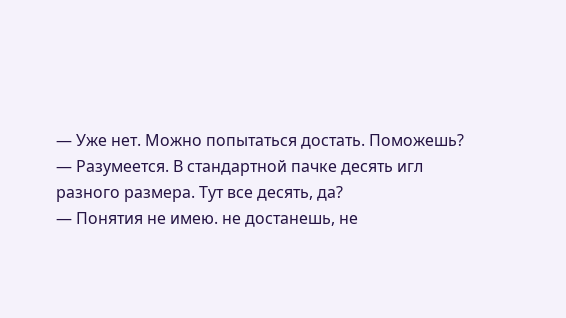— Уже нет. Можно попытаться достать. Поможешь?
— Разумеется. В стандартной пачке десять игл разного размера. Тут все десять, да?
— Понятия не имею. не достанешь, не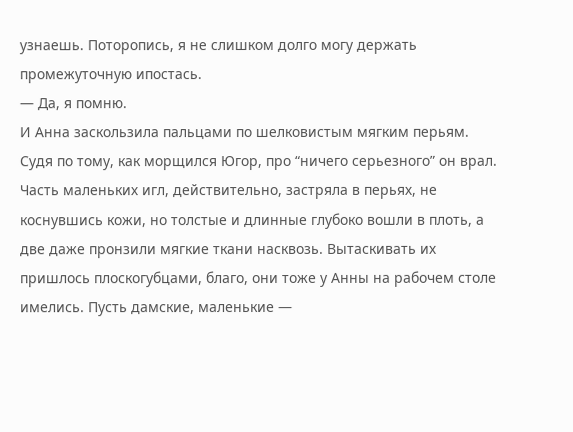узнаешь. Поторопись, я не слишком долго могу держать промежуточную ипостась.
— Да, я помню.
И Анна заскользила пальцами по шелковистым мягким перьям. Судя по тому, как морщился Югор, про “ничего серьезного” он врал. Часть маленьких игл, действительно, застряла в перьях, не коснувшись кожи, но толстые и длинные глубоко вошли в плоть, а две даже пронзили мягкие ткани насквозь. Вытаскивать их пришлось плоскогубцами, благо, они тоже у Анны на рабочем столе имелись. Пусть дамские, маленькие —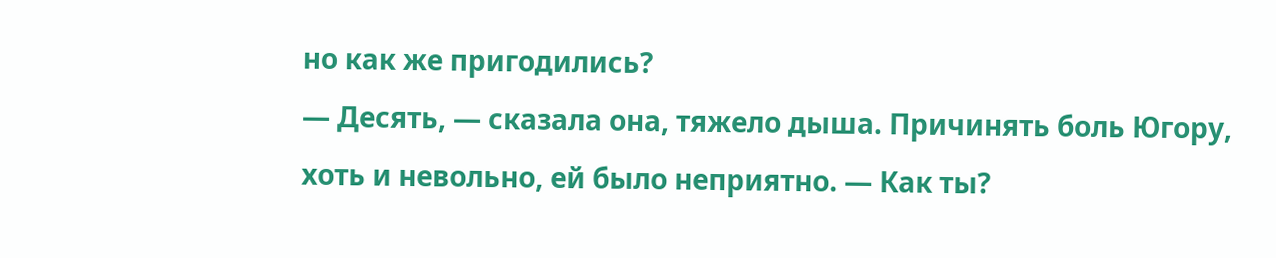но как же пригодились?
— Десять, — сказала она, тяжело дыша. Причинять боль Югору, хоть и невольно, ей было неприятно. — Как ты?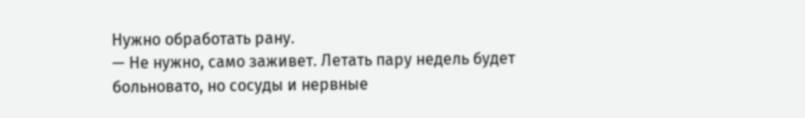Нужно обработать рану.
— Не нужно, само заживет. Летать пару недель будет больновато, но сосуды и нервные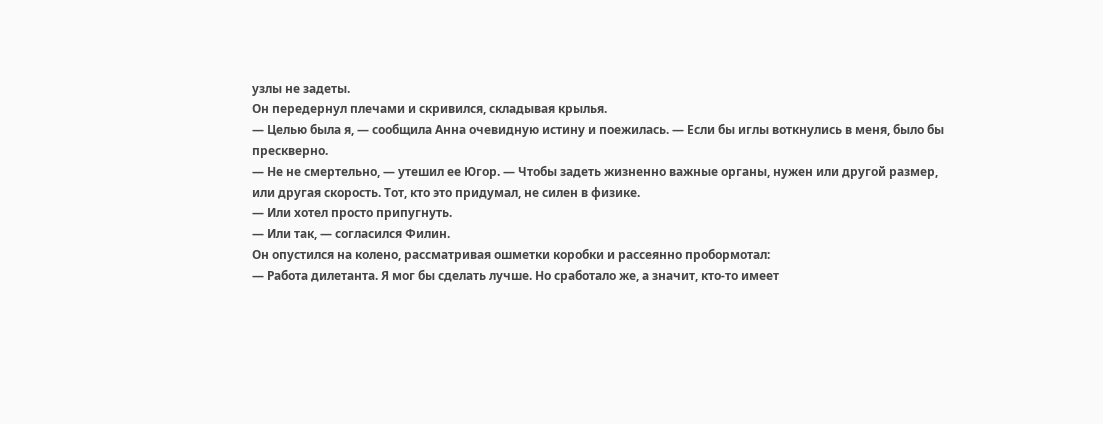узлы не задеты.
Он передернул плечами и скривился, складывая крылья.
— Целью была я, — сообщила Анна очевидную истину и поежилась. — Если бы иглы воткнулись в меня, было бы прескверно.
— Не не смертельно, — утешил ее Югор. — Чтобы задеть жизненно важные органы, нужен или другой размер, или другая скорость. Тот, кто это придумал, не силен в физике.
— Или хотел просто припугнуть.
— Или так, — согласился Филин.
Он опустился на колено, рассматривая ошметки коробки и рассеянно пробормотал:
— Работа дилетанта. Я мог бы сделать лучше. Но сработало же, а значит, кто-то имеет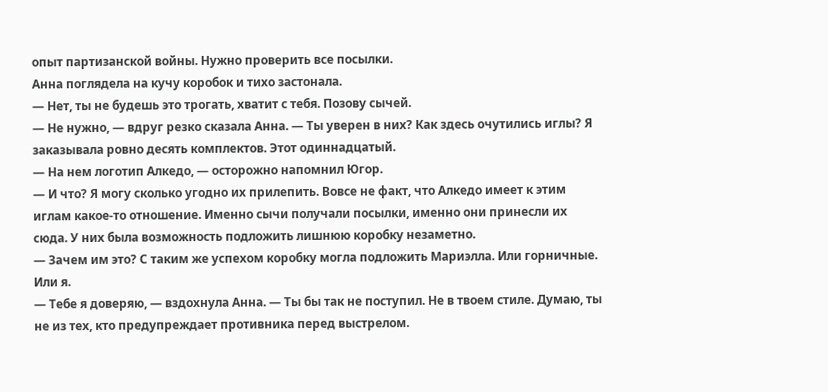опыт партизанской войны. Нужно проверить все посылки.
Анна поглядела на кучу коробок и тихо застонала.
— Нет, ты не будешь это трогать, хватит с тебя. Позову сычей.
— Не нужно, — вдруг резко сказала Анна. — Ты уверен в них? Как здесь очутились иглы? Я заказывала ровно десять комплектов. Этот одиннадцатый.
— На нем логотип Алкедо, — осторожно напомнил Югор.
— И что? Я могу сколько угодно их прилепить. Вовсе не факт, что Алкедо имеет к этим иглам какое-то отношение. Именно сычи получали посылки, именно они принесли их сюда. У них была возможность подложить лишнюю коробку незаметно.
— Зачем им это? С таким же успехом коробку могла подложить Мариэлла. Или горничные. Или я.
— Тебе я доверяю, — вздохнула Анна. — Ты бы так не поступил. Не в твоем стиле. Думаю, ты не из тех, кто предупреждает противника перед выстрелом.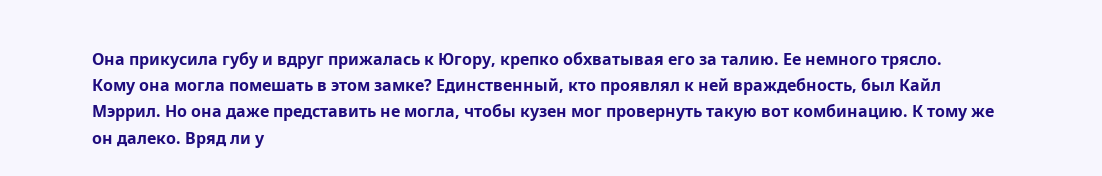Она прикусила губу и вдруг прижалась к Югору, крепко обхватывая его за талию. Ее немного трясло.
Кому она могла помешать в этом замке? Единственный, кто проявлял к ней враждебность, был Кайл Мэррил. Но она даже представить не могла, чтобы кузен мог провернуть такую вот комбинацию. К тому же он далеко. Вряд ли у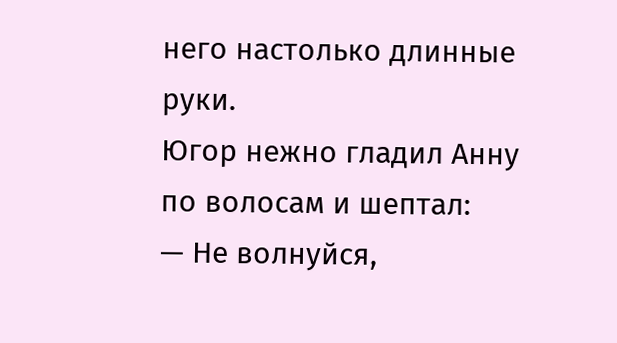него настолько длинные руки.
Югор нежно гладил Анну по волосам и шептал:
— Не волнуйся,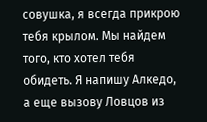совушка, я всегда прикрою тебя крылом. Мы найдем того, кто хотел тебя обидеть. Я напишу Алкедо, а еще вызову Ловцов из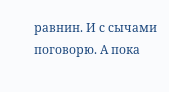равнин. И с сычами поговорю. А пока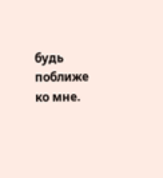будь поближе ко мне.